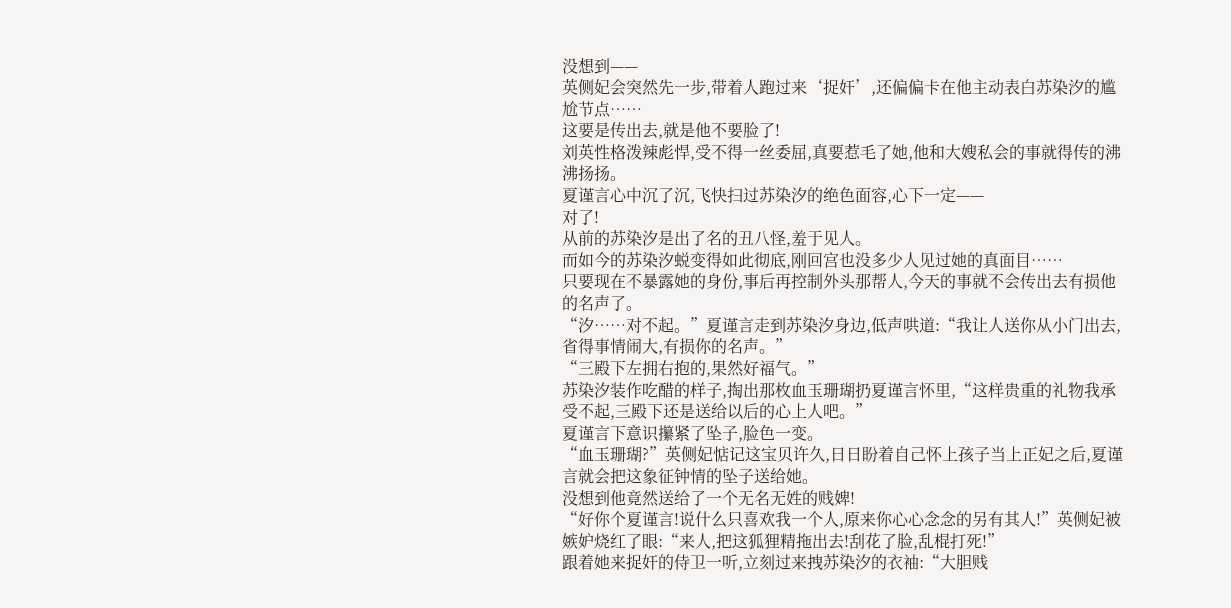没想到——
英侧妃会突然先一步,带着人跑过来‘捉奸’,还偏偏卡在他主动表白苏染汐的尴尬节点……
这要是传出去,就是他不要脸了!
刘英性格泼辣彪悍,受不得一丝委屈,真要惹毛了她,他和大嫂私会的事就得传的沸沸扬扬。
夏谨言心中沉了沉,飞快扫过苏染汐的绝色面容,心下一定——
对了!
从前的苏染汐是出了名的丑八怪,羞于见人。
而如今的苏染汐蜕变得如此彻底,刚回宫也没多少人见过她的真面目……
只要现在不暴露她的身份,事后再控制外头那帮人,今天的事就不会传出去有损他的名声了。
“汐……对不起。”夏谨言走到苏染汐身边,低声哄道:“我让人送你从小门出去,省得事情闹大,有损你的名声。”
“三殿下左拥右抱的,果然好福气。”
苏染汐装作吃醋的样子,掏出那枚血玉珊瑚扔夏谨言怀里,“这样贵重的礼物我承受不起,三殿下还是送给以后的心上人吧。”
夏谨言下意识攥紧了坠子,脸色一变。
“血玉珊瑚?”英侧妃惦记这宝贝许久,日日盼着自己怀上孩子当上正妃之后,夏谨言就会把这象征钟情的坠子送给她。
没想到他竟然送给了一个无名无姓的贱婢!
“好你个夏谨言!说什么只喜欢我一个人,原来你心心念念的另有其人!”英侧妃被嫉妒烧红了眼:“来人,把这狐狸精拖出去!刮花了脸,乱棍打死!”
跟着她来捉奸的侍卫一听,立刻过来拽苏染汐的衣袖:“大胆贱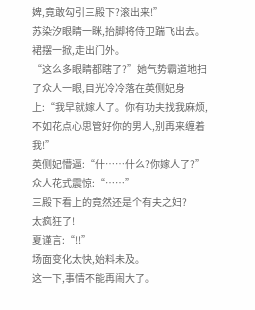婢,竟敢勾引三殿下?滚出来!”
苏染汐眼睛一眯,抬脚将侍卫踹飞出去。
裙摆一掀,走出门外。
“这么多眼睛都瞎了?”她气势霸道地扫了众人一眼,目光冷冷落在英侧妃身上:“我早就嫁人了。你有功夫找我麻烦,不如花点心思管好你的男人,别再来缠着我!”
英侧妃懵逼:“什……什么?你嫁人了?”
众人花式震惊:“……”
三殿下看上的竟然还是个有夫之妇?
太疯狂了!
夏谨言:“!!”
场面变化太快,始料未及。
这一下,事情不能再闹大了。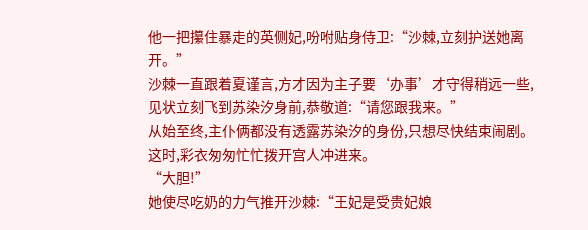他一把攥住暴走的英侧妃,吩咐贴身侍卫:“沙棘,立刻护送她离开。”
沙棘一直跟着夏谨言,方才因为主子要‘办事’才守得稍远一些,见状立刻飞到苏染汐身前,恭敬道:“请您跟我来。”
从始至终,主仆俩都没有透露苏染汐的身份,只想尽快结束闹剧。
这时,彩衣匆匆忙忙拨开宫人冲进来。
“大胆!”
她使尽吃奶的力气推开沙棘:“王妃是受贵妃娘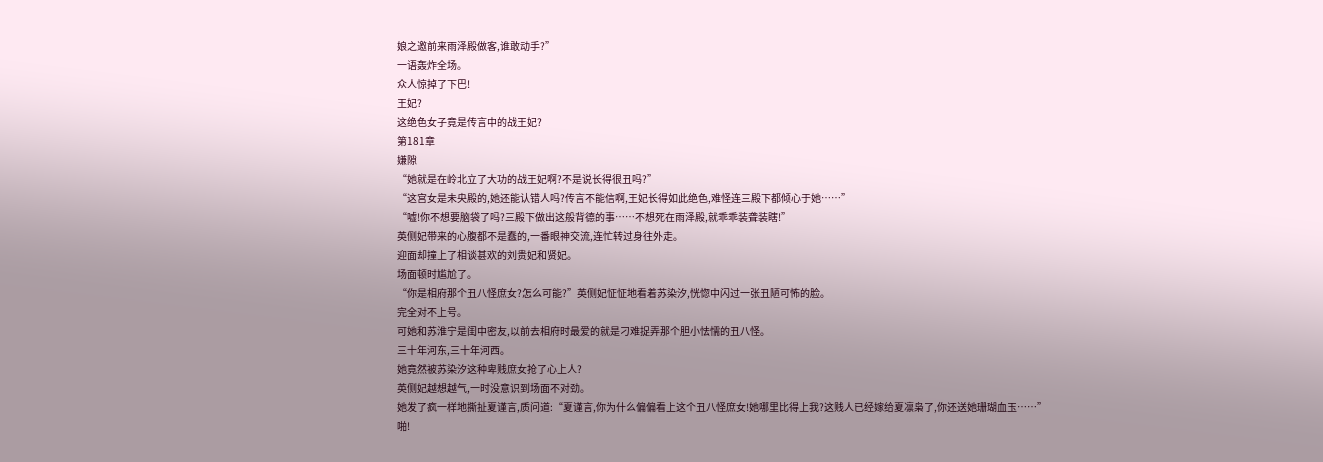娘之邀前来雨泽殿做客,谁敢动手?”
一语轰炸全场。
众人惊掉了下巴!
王妃?
这绝色女子竟是传言中的战王妃?
第181章
嫌隙
“她就是在岭北立了大功的战王妃啊?不是说长得很丑吗?”
“这宫女是未央殿的,她还能认错人吗?传言不能信啊,王妃长得如此绝色,难怪连三殿下都倾心于她……”
“嘘!你不想要脑袋了吗?三殿下做出这般背德的事……不想死在雨泽殿,就乖乖装聋装瞎!”
英侧妃带来的心腹都不是蠢的,一番眼神交流,连忙转过身往外走。
迎面却撞上了相谈甚欢的刘贵妃和贤妃。
场面顿时尴尬了。
“你是相府那个丑八怪庶女?怎么可能?”英侧妃怔怔地看着苏染汐,恍惚中闪过一张丑陋可怖的脸。
完全对不上号。
可她和苏淮宁是闺中密友,以前去相府时最爱的就是刁难捉弄那个胆小怯懦的丑八怪。
三十年河东,三十年河西。
她竟然被苏染汐这种卑贱庶女抢了心上人?
英侧妃越想越气,一时没意识到场面不对劲。
她发了疯一样地撕扯夏谨言,质问道:“夏谨言,你为什么偏偏看上这个丑八怪庶女!她哪里比得上我?这贱人已经嫁给夏凛枭了,你还送她珊瑚血玉……”
啪!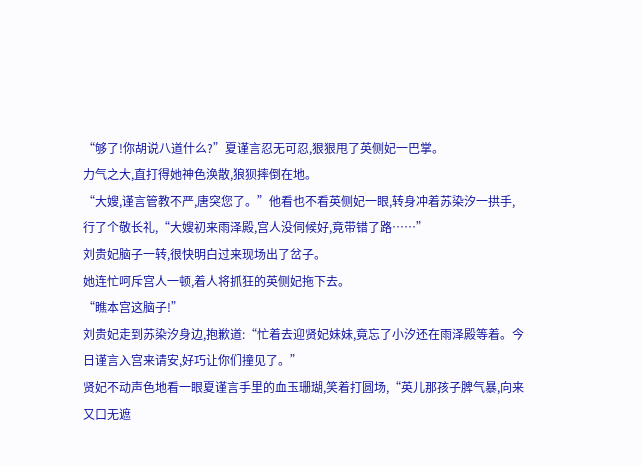“够了!你胡说八道什么?”夏谨言忍无可忍,狠狠甩了英侧妃一巴掌。
力气之大,直打得她神色涣散,狼狈摔倒在地。
“大嫂,谨言管教不严,唐突您了。”他看也不看英侧妃一眼,转身冲着苏染汐一拱手,行了个敬长礼,“大嫂初来雨泽殿,宫人没伺候好,竟带错了路……”
刘贵妃脑子一转,很快明白过来现场出了岔子。
她连忙呵斥宫人一顿,着人将抓狂的英侧妃拖下去。
“瞧本宫这脑子!”
刘贵妃走到苏染汐身边,抱歉道:“忙着去迎贤妃妹妹,竟忘了小汐还在雨泽殿等着。今日谨言入宫来请安,好巧让你们撞见了。”
贤妃不动声色地看一眼夏谨言手里的血玉珊瑚,笑着打圆场,“英儿那孩子脾气暴,向来又口无遮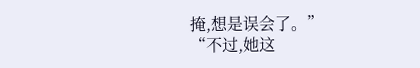掩,想是误会了。”
“不过,她这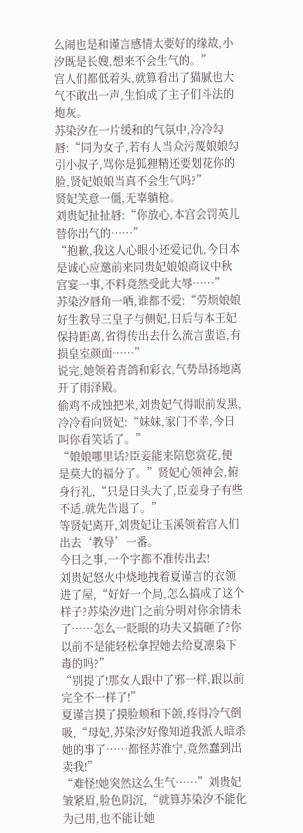么闹也是和谨言感情太要好的缘故,小汐既是长嫂,想来不会生气的。”
宫人们都低着头,就算看出了猫腻也大气不敢出一声,生怕成了主子们斗法的炮灰。
苏染汐在一片缓和的气氛中,冷冷勾唇:“同为女子,若有人当众污蔑娘娘勾引小叔子,骂你是狐狸精还要划花你的脸,贤妃娘娘当真不会生气吗?”
贤妃笑意一僵,无辜躺枪。
刘贵妃扯扯唇:“你放心,本宫会罚英儿替你出气的……”
“抱歉,我这人心眼小还爱记仇,今日本是诚心应邀前来同贵妃娘娘商议中秋宫宴一事,不料竟然受此大辱……”
苏染汐唇角一哂,谁都不爱:“劳烦娘娘好生教导三皇子与侧妃,日后与本王妃保持距离,省得传出去什么流言蜚语,有损皇室颜面……”
说完,她领着青鸽和彩衣,气势昂扬地离开了雨泽殿。
偷鸡不成蚀把米,刘贵妃气得眼前发黑,冷冷看向贤妃:“妹妹,家门不幸,今日叫你看笑话了。”
“娘娘哪里话?臣妾能来陪您赏花,便是莫大的福分了。”贤妃心领神会,俯身行礼,“只是日头大了,臣妾身子有些不适,就先告退了。”
等贤妃离开,刘贵妃让玉溪领着宫人们出去‘教导’一番。
今日之事,一个字都不准传出去!
刘贵妃怒火中烧地拽着夏谨言的衣领进了屋,“好好一个局,怎么搞成了这个样子?苏染汐进门之前分明对你余情未了……怎么一眨眼的功夫又搞砸了?你以前不是能轻松拿捏她去给夏凛枭下毒的吗?”
“别提了!那女人跟中了邪一样,跟以前完全不一样了!”
夏谨言摸了摸脸颊和下颌,疼得冷气倒吸,“母妃,苏染汐好像知道我派人暗杀她的事了……都怪苏淮宁,竟然蠢到出卖我!”
“难怪!她突然这么生气……”刘贵妃皱紧眉,脸色阴沉,“就算苏染汐不能化为己用,也不能让她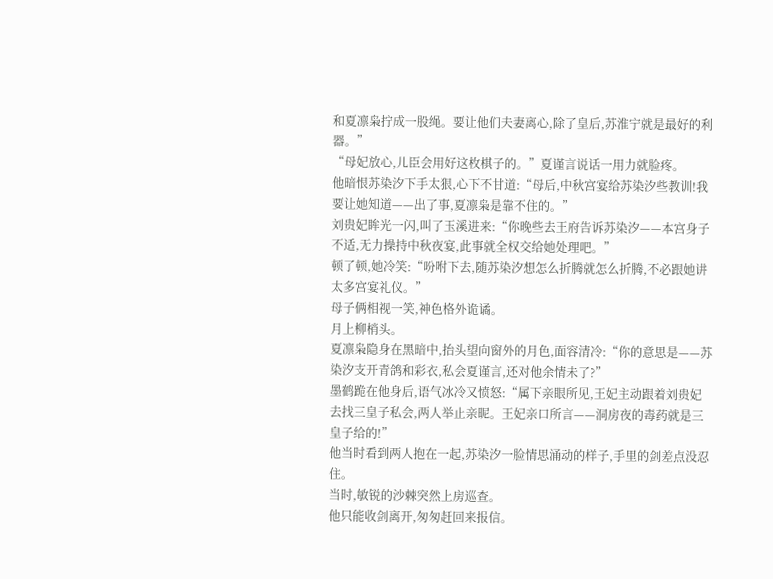和夏凛枭拧成一股绳。要让他们夫妻离心,除了皇后,苏淮宁就是最好的利器。”
“母妃放心,儿臣会用好这枚棋子的。”夏谨言说话一用力就脸疼。
他暗恨苏染汐下手太狠,心下不甘道:“母后,中秋宫宴给苏染汐些教训!我要让她知道——出了事,夏凛枭是靠不住的。”
刘贵妃眸光一闪,叫了玉溪进来:“你晚些去王府告诉苏染汐——本宫身子不适,无力操持中秋夜宴,此事就全权交给她处理吧。”
顿了顿,她冷笑:“吩咐下去,随苏染汐想怎么折腾就怎么折腾,不必跟她讲太多宫宴礼仪。”
母子俩相视一笑,神色格外诡谲。
月上柳梢头。
夏凛枭隐身在黑暗中,抬头望向窗外的月色,面容清冷:“你的意思是——苏染汐支开青鸽和彩衣,私会夏谨言,还对他余情未了?”
墨鹤跪在他身后,语气冰冷又愤怒:“属下亲眼所见,王妃主动跟着刘贵妃去找三皇子私会,两人举止亲昵。王妃亲口所言——洞房夜的毒药就是三皇子给的!”
他当时看到两人抱在一起,苏染汐一脸情思涌动的样子,手里的剑差点没忍住。
当时,敏锐的沙棘突然上房巡查。
他只能收剑离开,匆匆赶回来报信。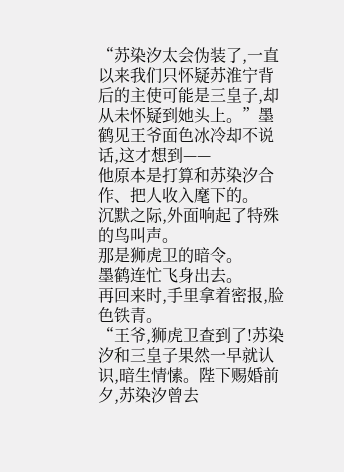“苏染汐太会伪装了,一直以来我们只怀疑苏淮宁背后的主使可能是三皇子,却从未怀疑到她头上。”墨鹤见王爷面色冰冷却不说话,这才想到——
他原本是打算和苏染汐合作、把人收入麾下的。
沉默之际,外面响起了特殊的鸟叫声。
那是狮虎卫的暗令。
墨鹤连忙飞身出去。
再回来时,手里拿着密报,脸色铁青。
“王爷,狮虎卫查到了!苏染汐和三皇子果然一早就认识,暗生情愫。陛下赐婚前夕,苏染汐曾去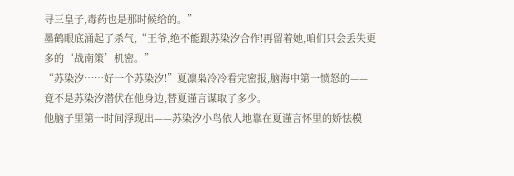寻三皇子,毒药也是那时候给的。”
墨鹤眼底涌起了杀气,“王爷,绝不能跟苏染汐合作!再留着她,咱们只会丢失更多的‘战南策’机密。”
“苏染汐……好一个苏染汐!”夏凛枭冷冷看完密报,脑海中第一愤怒的——竟不是苏染汐潜伏在他身边,替夏谨言谋取了多少。
他脑子里第一时间浮现出——苏染汐小鸟依人地靠在夏谨言怀里的娇怯模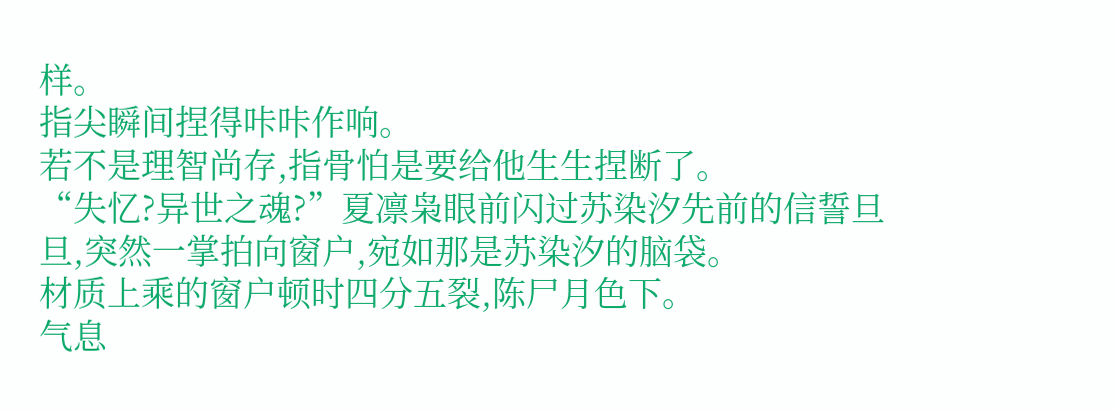样。
指尖瞬间捏得咔咔作响。
若不是理智尚存,指骨怕是要给他生生捏断了。
“失忆?异世之魂?”夏凛枭眼前闪过苏染汐先前的信誓旦旦,突然一掌拍向窗户,宛如那是苏染汐的脑袋。
材质上乘的窗户顿时四分五裂,陈尸月色下。
气息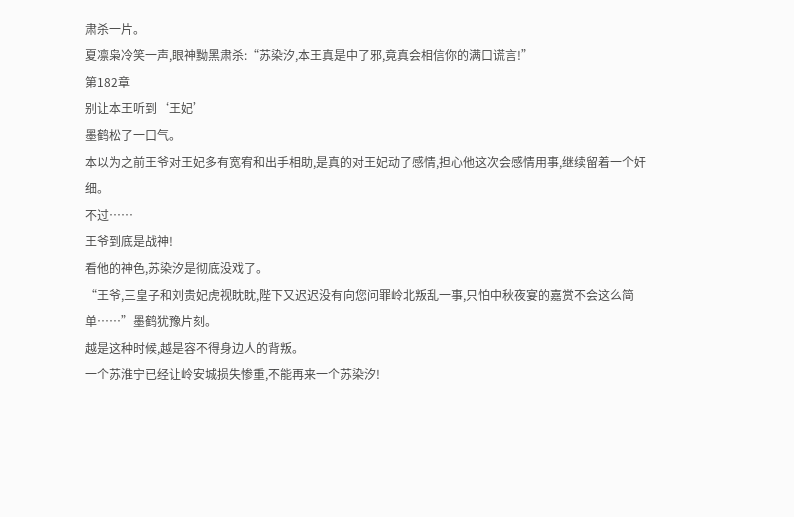肃杀一片。
夏凛枭冷笑一声,眼神黝黑肃杀:“苏染汐,本王真是中了邪,竟真会相信你的满口谎言!”
第182章
别让本王听到‘王妃’
墨鹤松了一口气。
本以为之前王爷对王妃多有宽宥和出手相助,是真的对王妃动了感情,担心他这次会感情用事,继续留着一个奸细。
不过……
王爷到底是战神!
看他的神色,苏染汐是彻底没戏了。
“王爷,三皇子和刘贵妃虎视眈眈,陛下又迟迟没有向您问罪岭北叛乱一事,只怕中秋夜宴的嘉赏不会这么简单……”墨鹤犹豫片刻。
越是这种时候,越是容不得身边人的背叛。
一个苏淮宁已经让岭安城损失惨重,不能再来一个苏染汐!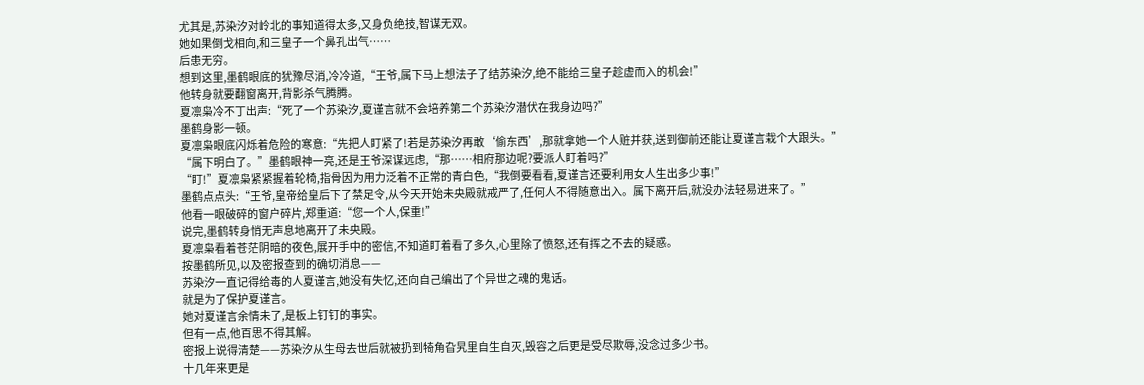尤其是,苏染汐对岭北的事知道得太多,又身负绝技,智谋无双。
她如果倒戈相向,和三皇子一个鼻孔出气……
后患无穷。
想到这里,墨鹤眼底的犹豫尽消,冷冷道,“王爷,属下马上想法子了结苏染汐,绝不能给三皇子趁虚而入的机会!”
他转身就要翻窗离开,背影杀气腾腾。
夏凛枭冷不丁出声:“死了一个苏染汐,夏谨言就不会培养第二个苏染汐潜伏在我身边吗?”
墨鹤身影一顿。
夏凛枭眼底闪烁着危险的寒意:“先把人盯紧了!若是苏染汐再敢‘偷东西’,那就拿她一个人赃并获,送到御前还能让夏谨言栽个大跟头。”
“属下明白了。”墨鹤眼神一亮,还是王爷深谋远虑,“那……相府那边呢?要派人盯着吗?”
“盯!”夏凛枭紧紧握着轮椅,指骨因为用力泛着不正常的青白色,“我倒要看看,夏谨言还要利用女人生出多少事!”
墨鹤点点头:“王爷,皇帝给皇后下了禁足令,从今天开始未央殿就戒严了,任何人不得随意出入。属下离开后,就没办法轻易进来了。”
他看一眼破碎的窗户碎片,郑重道:“您一个人,保重!”
说完,墨鹤转身悄无声息地离开了未央殿。
夏凛枭看着苍茫阴暗的夜色,展开手中的密信,不知道盯着看了多久,心里除了愤怒,还有挥之不去的疑惑。
按墨鹤所见,以及密报查到的确切消息——
苏染汐一直记得给毒的人夏谨言,她没有失忆,还向自己编出了个异世之魂的鬼话。
就是为了保护夏谨言。
她对夏谨言余情未了,是板上钉钉的事实。
但有一点,他百思不得其解。
密报上说得清楚——苏染汐从生母去世后就被扔到犄角旮旯里自生自灭,毁容之后更是受尽欺辱,没念过多少书。
十几年来更是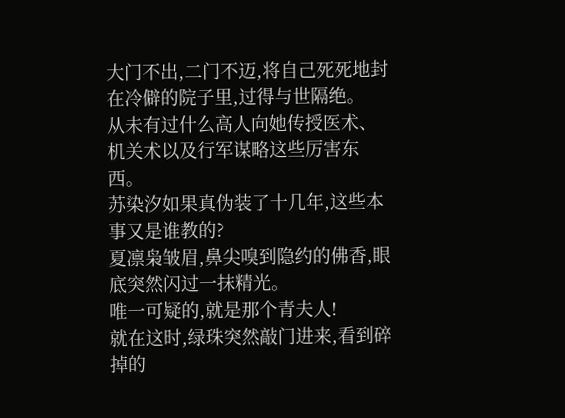大门不出,二门不迈,将自己死死地封在冷僻的院子里,过得与世隔绝。
从未有过什么高人向她传授医术、机关术以及行军谋略这些厉害东西。
苏染汐如果真伪装了十几年,这些本事又是谁教的?
夏凛枭皱眉,鼻尖嗅到隐约的佛香,眼底突然闪过一抹精光。
唯一可疑的,就是那个青夫人!
就在这时,绿珠突然敲门进来,看到碎掉的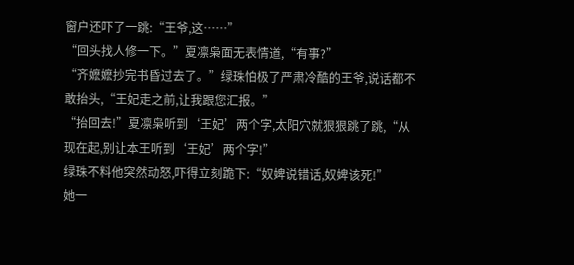窗户还吓了一跳:“王爷,这……”
“回头找人修一下。”夏凛枭面无表情道,“有事?”
“齐嬷嬷抄完书昏过去了。”绿珠怕极了严肃冷酷的王爷,说话都不敢抬头,“王妃走之前,让我跟您汇报。”
“抬回去!”夏凛枭听到‘王妃’两个字,太阳穴就狠狠跳了跳,“从现在起,别让本王听到‘王妃’两个字!”
绿珠不料他突然动怒,吓得立刻跪下:“奴婢说错话,奴婢该死!”
她一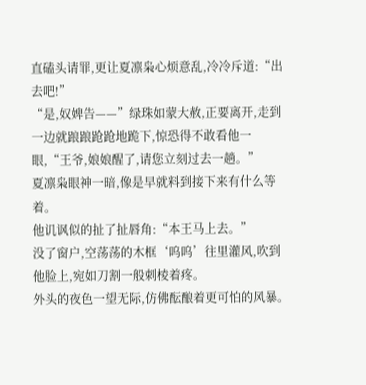直磕头请罪,更让夏凛枭心烦意乱,冷冷斥道:“出去吧!”
“是,奴婢告——”绿珠如蒙大赦,正要离开,走到一边就踉踉跄跄地跪下,惊恐得不敢看他一眼,“王爷,娘娘醒了,请您立刻过去一趟。”
夏凛枭眼神一暗,像是早就料到接下来有什么等着。
他讥讽似的扯了扯唇角:“本王马上去。”
没了窗户,空荡荡的木框‘呜呜’往里灌风,吹到他脸上,宛如刀割一般刺棱着疼。
外头的夜色一望无际,仿佛酝酿着更可怕的风暴。